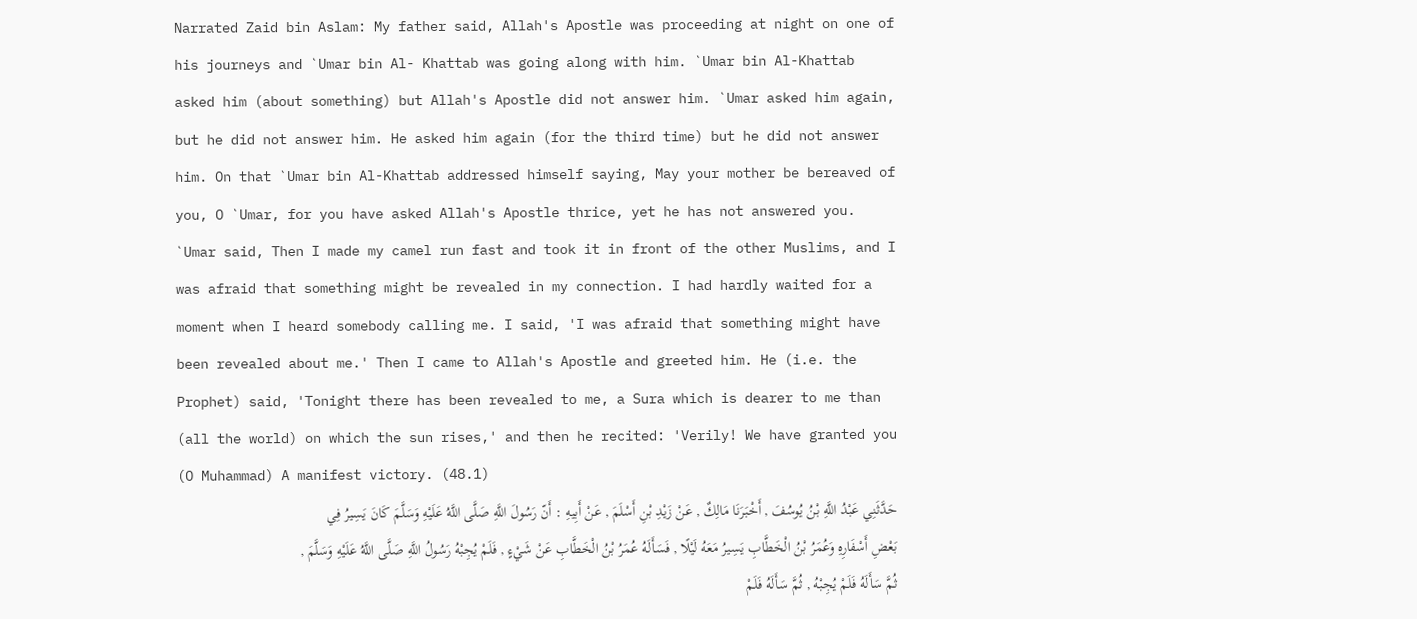Narrated Zaid bin Aslam: My father said, Allah's Apostle was proceeding at night on one of his journeys and `Umar bin Al- Khattab was going along with him. `Umar bin Al-Khattab asked him (about something) but Allah's Apostle did not answer him. `Umar asked him again, but he did not answer him. He asked him again (for the third time) but he did not answer him. On that `Umar bin Al-Khattab addressed himself saying, May your mother be bereaved of you, O `Umar, for you have asked Allah's Apostle thrice, yet he has not answered you. `Umar said, Then I made my camel run fast and took it in front of the other Muslims, and I was afraid that something might be revealed in my connection. I had hardly waited for a moment when I heard somebody calling me. I said, 'I was afraid that something might have been revealed about me.' Then I came to Allah's Apostle and greeted him. He (i.e. the Prophet) said, 'Tonight there has been revealed to me, a Sura which is dearer to me than (all the world) on which the sun rises,' and then he recited: 'Verily! We have granted you (O Muhammad) A manifest victory. (48.1)
حَدَّثَنِي عَبْدُ اللَّهِ بْنُ يُوسُفَ , أَخْبَرَنَا مَالِكٌ , عَنْ زَيْدِ بْنِ أَسْلَمَ , عَنْ أَبِيهِ : أَنّ رَسُولَ اللَّهِ صَلَّى اللَّهُ عَلَيْهِ وَسَلَّمَ كَانَ يَسِيرُ فِي بَعْضِ أَسْفَارِهِ وَعُمَرُ بْنُ الْخَطَّابِ يَسِيرُ مَعَهُ لَيْلًا , فَسَأَلَهُ عُمَرُ بْنُ الْخَطَّابِ عَنْ شَيْءٍ , فَلَمْ يُجِبْهُ رَسُولُ اللَّهِ صَلَّى اللَّهُ عَلَيْهِ وَسَلَّمَ , ثُمَّ سَأَلَهُ فَلَمْ يُجِبْهُ , ثُمَّ سَأَلَهُ فَلَمْ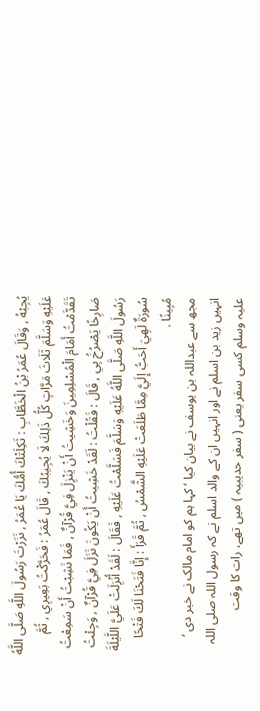يُجِبْهُ , وَقَالَ عُمَرُ بْنُ الْخَطَّابِ : ثَكِلَتْكَ أُمُّكَ يَا عُمَرُ , نَزَرْتَ رَسُولَ اللَّهِ صَلَّى اللَّهُ عَلَيْهِ وَسَلَّمَ ثَلَاثَ مَرَّاتٍ كُلُّ ذَلِكَ لَا يُجِيبُكَ , قَالَ عُمَرُ : فَحَرَّكْتُ بَعِيرِي , ثُمَّ تَقَدَّمْتُ أَمَامَ الْمُسْلِمِينَ وَخَشِيتُ أَنْ يَنْزِلَ فِيَّ قُرْآنٌ , فَمَا نَشِبْتُ أَنْ سَمِعْتُ صَارِخًا يَصْرُخُ بِي , قَالَ : فَقُلْتُ : لَقَدْ خَشِيتُ أَنْ يَكُونَ نَزَلَ فِيَّ قُرْآنٌ , وَجِئْتُ رَسُولَ اللَّهِ صَلَّى اللَّهُ عَلَيْهِ وَسَلَّمَ فَسَلَّمْتُ عَلَيْهِ , فَقَالَ : لَقَدْ أُنْزِلَتْ عَلَيَّ اللَّيْلَةَ سُورَةٌ لَهِيَ أَحَبُّ إِلَيَّ مِمَّا طَلَعَتْ عَلَيْهِ الشَّمْسُ , ثُمَّ قَرَأَ : إِنَّا فَتَحْنَا لَكَ فَتْحًا مُبِينًا .
مجھ سے عبداللہ بن یوسف نے بیان کیا ‘ کہا ہم کو امام مالک نے خبر دی ‘ انہیں زید بن اسلم نے اور انہیں ان کے والد اسلم نے کہ رسول اللہ صلی اللہ علیہ وسلم کسی سفر یعنی ( سفر حدیبیہ ) میں تھے، رات کا وقت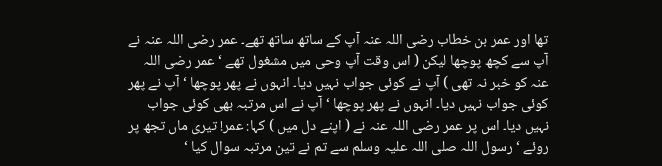تھا اور عمر بن خطاب رضی اللہ عنہ آپ کے ساتھ ساتھ تھے۔ عمر رضی اللہ عنہ نے آپ سے کچھ پوچھا لیکن ( اس وقت آپ وحی میں مشغول تھے ‘ عمر رضی اللہ عنہ کو خبر نہ تھی ) آپ نے کوئی جواب نہیں دیا۔ انہوں نے پھر پوچھا ‘ آپ نے پھر کوئی جواب نہیں دیا۔ انہوں نے پھر پوچھا ‘ آپ نے اس مرتبہ بھی کوئی جواب نہیں دیا۔ اس پر عمر رضی اللہ عنہ نے ( اپنے دل میں ) کہا: عمر! تیری ماں تجھ پر روئے ‘ رسول اللہ صلی اللہ علیہ وسلم سے تم نے تین مرتبہ سوال کیا ‘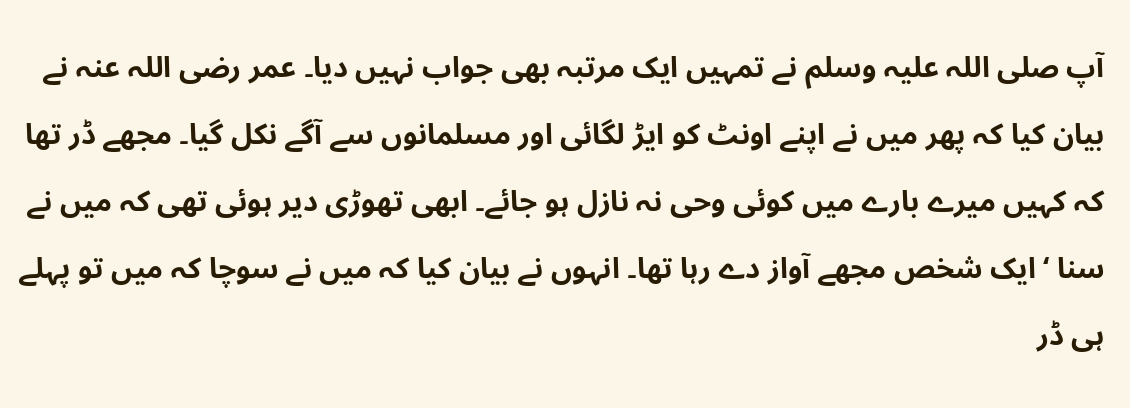آپ صلی اللہ علیہ وسلم نے تمہیں ایک مرتبہ بھی جواب نہیں دیا۔ عمر رضی اللہ عنہ نے بیان کیا کہ پھر میں نے اپنے اونٹ کو ایڑ لگائی اور مسلمانوں سے آگے نکل گیا۔ مجھے ڈر تھا کہ کہیں میرے بارے میں کوئی وحی نہ نازل ہو جائے۔ ابھی تھوڑی دیر ہوئی تھی کہ میں نے سنا ‘ ایک شخص مجھے آواز دے رہا تھا۔ انہوں نے بیان کیا کہ میں نے سوچا کہ میں تو پہلے ہی ڈر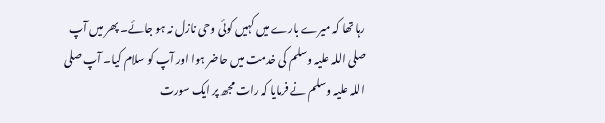رہا تھا کہ میرے بارے میں کہیں کوئی وحی نازل نہ ہو جائے۔ پھر میں آپ صلی اللہ علیہ وسلم کی خدمت میں حاضر ہوا اور آپ کو سلام کیا۔ آپ صلی اللہ علیہ وسلم نے فرمایا کہ رات مجھ پر ایک سورت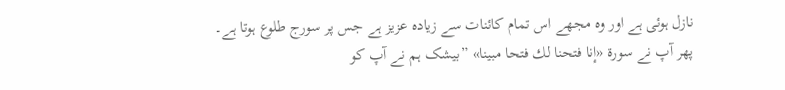نازل ہوئی ہے اور وہ مجھے اس تمام کائنات سے زیادہ عزیز ہے جس پر سورج طلوع ہوتا ہے۔ پھر آپ نے سورۃ «إنا فتحنا لك فتحا مبينا» ”بیشک ہم نے آپ کو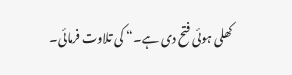کھلی ہوئی فتح دی ہے۔“ کی تلاوت فرمائی۔